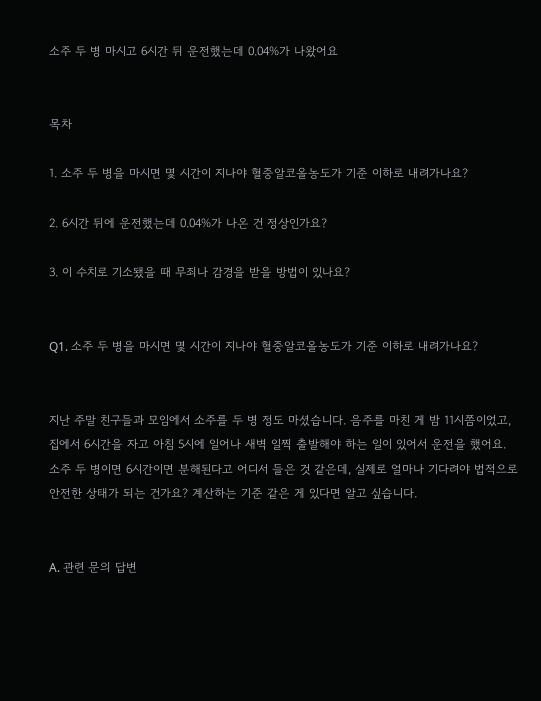소주 두 병 마시고 6시간 뒤 운전했는데 0.04%가 나왔어요


목차

1. 소주 두 병을 마시면 몇 시간이 지나야 혈중알코올농도가 기준 이하로 내려가나요?

2. 6시간 뒤에 운전했는데 0.04%가 나온 건 정상인가요?

3. 이 수치로 기소됐을 때 무죄나 감경을 받을 방법이 있나요?


Q1. 소주 두 병을 마시면 몇 시간이 지나야 혈중알코올농도가 기준 이하로 내려가나요?


지난 주말 친구들과 모임에서 소주를 두 병 정도 마셨습니다. 음주를 마친 게 밤 11시쯤이었고, 집에서 6시간을 자고 아침 5시에 일어나 새벽 일찍 출발해야 하는 일이 있어서 운전을 했어요. 소주 두 병이면 6시간이면 분해된다고 어디서 들은 것 같은데, 실제로 얼마나 기다려야 법적으로 안전한 상태가 되는 건가요? 계산하는 기준 같은 게 있다면 알고 싶습니다.


A. 관련 문의 답변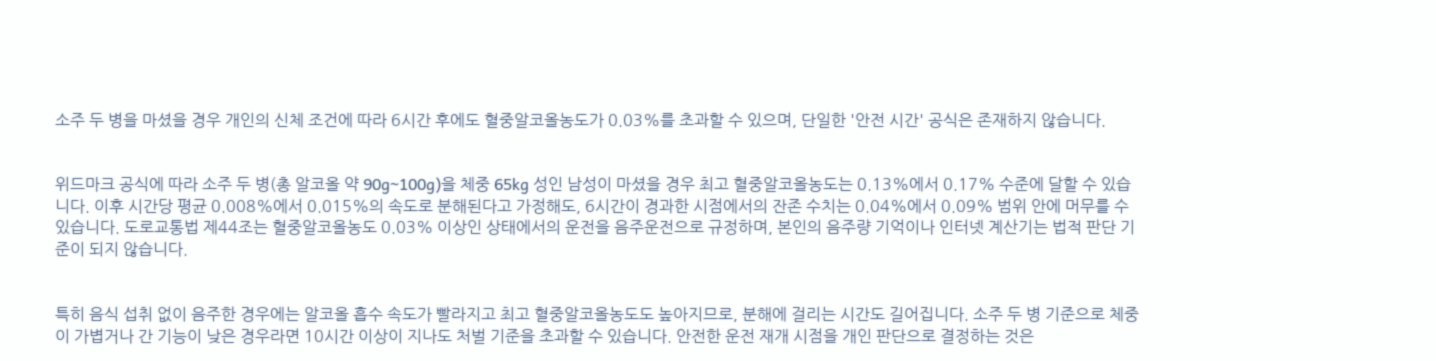소주 두 병을 마셨을 경우 개인의 신체 조건에 따라 6시간 후에도 혈중알코올농도가 0.03%를 초과할 수 있으며, 단일한 '안전 시간' 공식은 존재하지 않습니다.


위드마크 공식에 따라 소주 두 병(총 알코올 약 90g~100g)을 체중 65kg 성인 남성이 마셨을 경우 최고 혈중알코올농도는 0.13%에서 0.17% 수준에 달할 수 있습니다. 이후 시간당 평균 0.008%에서 0.015%의 속도로 분해된다고 가정해도, 6시간이 경과한 시점에서의 잔존 수치는 0.04%에서 0.09% 범위 안에 머무를 수 있습니다. 도로교통법 제44조는 혈중알코올농도 0.03% 이상인 상태에서의 운전을 음주운전으로 규정하며, 본인의 음주량 기억이나 인터넷 계산기는 법적 판단 기준이 되지 않습니다.


특히 음식 섭취 없이 음주한 경우에는 알코올 흡수 속도가 빨라지고 최고 혈중알코올농도도 높아지므로, 분해에 걸리는 시간도 길어집니다. 소주 두 병 기준으로 체중이 가볍거나 간 기능이 낮은 경우라면 10시간 이상이 지나도 처벌 기준을 초과할 수 있습니다. 안전한 운전 재개 시점을 개인 판단으로 결정하는 것은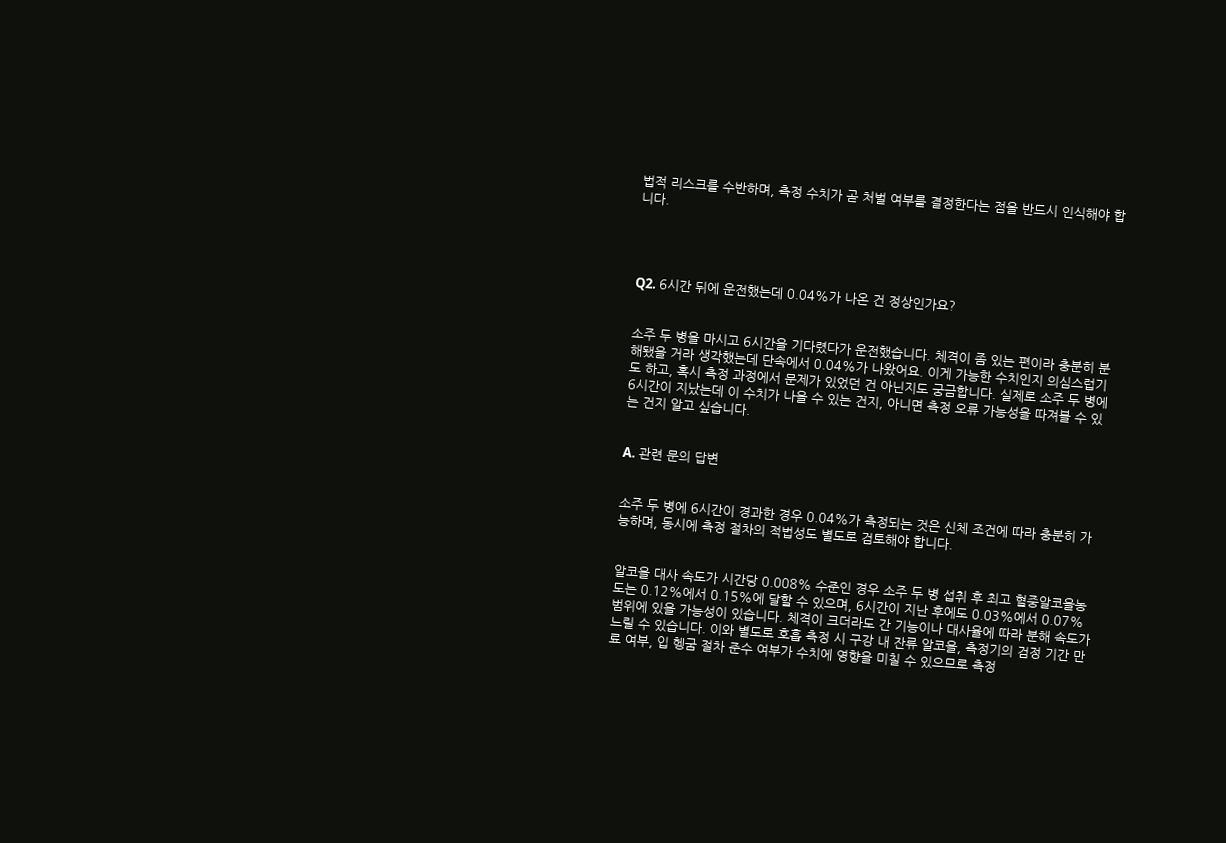법적 리스크를 수반하며, 측정 수치가 곧 처벌 여부를 결정한다는 점을 반드시 인식해야 합니다.




Q2. 6시간 뒤에 운전했는데 0.04%가 나온 건 정상인가요?


소주 두 병을 마시고 6시간을 기다렸다가 운전했습니다. 체격이 좀 있는 편이라 충분히 분해됐을 거라 생각했는데 단속에서 0.04%가 나왔어요. 이게 가능한 수치인지 의심스럽기도 하고, 혹시 측정 과정에서 문제가 있었던 건 아닌지도 궁금합니다. 실제로 소주 두 병에 6시간이 지났는데 이 수치가 나올 수 있는 건지, 아니면 측정 오류 가능성을 따져볼 수 있는 건지 알고 싶습니다.


A. 관련 문의 답변


소주 두 병에 6시간이 경과한 경우 0.04%가 측정되는 것은 신체 조건에 따라 충분히 가능하며, 동시에 측정 절차의 적법성도 별도로 검토해야 합니다.


알코올 대사 속도가 시간당 0.008% 수준인 경우 소주 두 병 섭취 후 최고 혈중알코올농도는 0.12%에서 0.15%에 달할 수 있으며, 6시간이 지난 후에도 0.03%에서 0.07% 범위에 있을 가능성이 있습니다. 체격이 크더라도 간 기능이나 대사율에 따라 분해 속도가 느릴 수 있습니다. 이와 별도로 호흡 측정 시 구강 내 잔류 알코올, 측정기의 검정 기간 만료 여부, 입 헹굼 절차 준수 여부가 수치에 영향을 미칠 수 있으므로 측정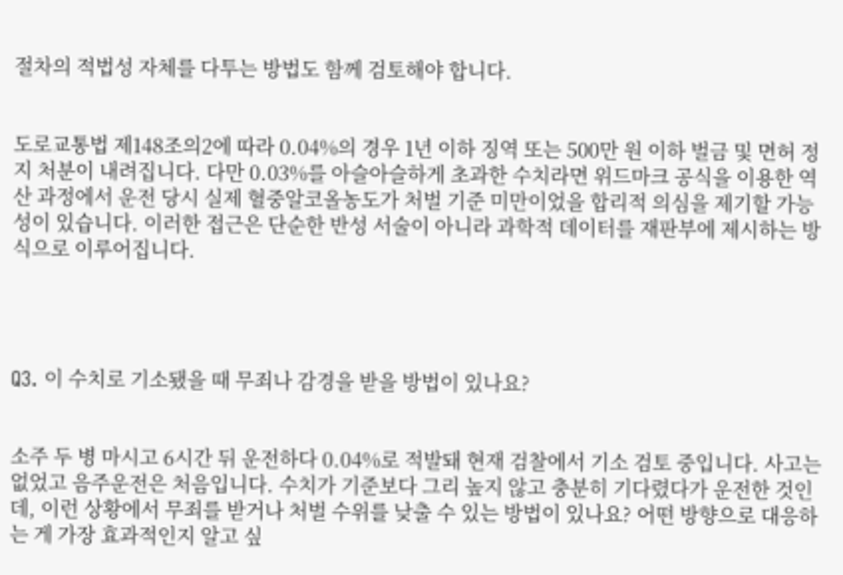절차의 적법성 자체를 다투는 방법도 함께 검토해야 합니다.


도로교통법 제148조의2에 따라 0.04%의 경우 1년 이하 징역 또는 500만 원 이하 벌금 및 면허 정지 처분이 내려집니다. 다만 0.03%를 아슬아슬하게 초과한 수치라면 위드마크 공식을 이용한 역산 과정에서 운전 당시 실제 혈중알코올농도가 처벌 기준 미만이었을 합리적 의심을 제기할 가능성이 있습니다. 이러한 접근은 단순한 반성 서술이 아니라 과학적 데이터를 재판부에 제시하는 방식으로 이루어집니다.




Q3. 이 수치로 기소됐을 때 무죄나 감경을 받을 방법이 있나요?


소주 두 병 마시고 6시간 뒤 운전하다 0.04%로 적발돼 현재 검찰에서 기소 검토 중입니다. 사고는 없었고 음주운전은 처음입니다. 수치가 기준보다 그리 높지 않고 충분히 기다렸다가 운전한 것인데, 이런 상황에서 무죄를 받거나 처벌 수위를 낮출 수 있는 방법이 있나요? 어떤 방향으로 대응하는 게 가장 효과적인지 알고 싶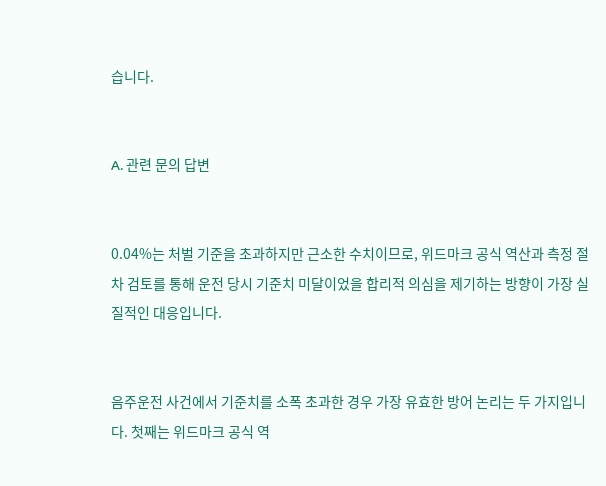습니다.


A. 관련 문의 답변


0.04%는 처벌 기준을 초과하지만 근소한 수치이므로, 위드마크 공식 역산과 측정 절차 검토를 통해 운전 당시 기준치 미달이었을 합리적 의심을 제기하는 방향이 가장 실질적인 대응입니다.


음주운전 사건에서 기준치를 소폭 초과한 경우 가장 유효한 방어 논리는 두 가지입니다. 첫째는 위드마크 공식 역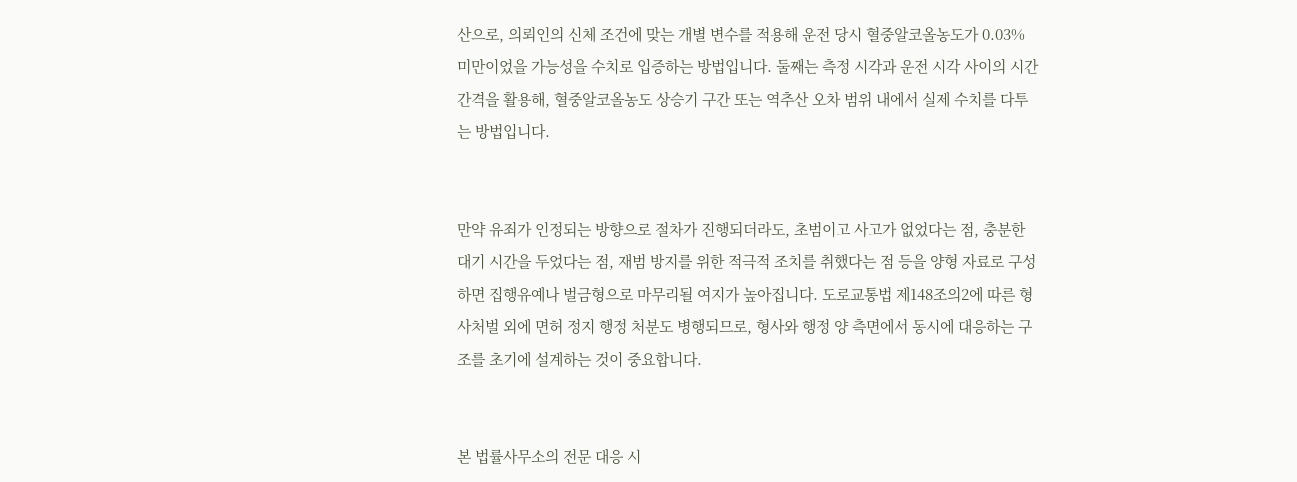산으로, 의뢰인의 신체 조건에 맞는 개별 변수를 적용해 운전 당시 혈중알코올농도가 0.03% 미만이었을 가능성을 수치로 입증하는 방법입니다. 둘째는 측정 시각과 운전 시각 사이의 시간 간격을 활용해, 혈중알코올농도 상승기 구간 또는 역추산 오차 범위 내에서 실제 수치를 다투는 방법입니다.


만약 유죄가 인정되는 방향으로 절차가 진행되더라도, 초범이고 사고가 없었다는 점, 충분한 대기 시간을 두었다는 점, 재범 방지를 위한 적극적 조치를 취했다는 점 등을 양형 자료로 구성하면 집행유예나 벌금형으로 마무리될 여지가 높아집니다. 도로교통법 제148조의2에 따른 형사처벌 외에 면허 정지 행정 처분도 병행되므로, 형사와 행정 양 측면에서 동시에 대응하는 구조를 초기에 설계하는 것이 중요합니다.


본 법률사무소의 전문 대응 시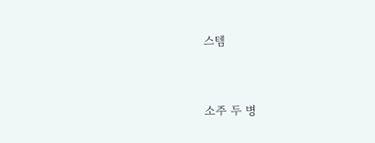스템


소주 두 병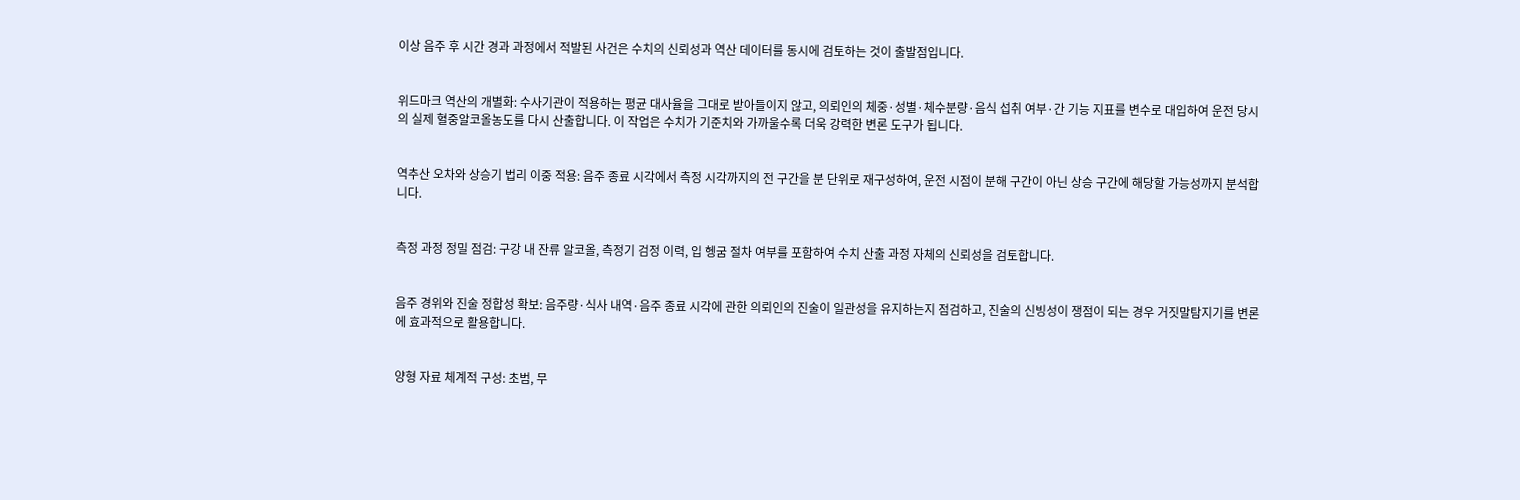이상 음주 후 시간 경과 과정에서 적발된 사건은 수치의 신뢰성과 역산 데이터를 동시에 검토하는 것이 출발점입니다.


위드마크 역산의 개별화: 수사기관이 적용하는 평균 대사율을 그대로 받아들이지 않고, 의뢰인의 체중·성별·체수분량·음식 섭취 여부·간 기능 지표를 변수로 대입하여 운전 당시의 실제 혈중알코올농도를 다시 산출합니다. 이 작업은 수치가 기준치와 가까울수록 더욱 강력한 변론 도구가 됩니다.


역추산 오차와 상승기 법리 이중 적용: 음주 종료 시각에서 측정 시각까지의 전 구간을 분 단위로 재구성하여, 운전 시점이 분해 구간이 아닌 상승 구간에 해당할 가능성까지 분석합니다.


측정 과정 정밀 점검: 구강 내 잔류 알코올, 측정기 검정 이력, 입 헹굼 절차 여부를 포함하여 수치 산출 과정 자체의 신뢰성을 검토합니다.


음주 경위와 진술 정합성 확보: 음주량·식사 내역·음주 종료 시각에 관한 의뢰인의 진술이 일관성을 유지하는지 점검하고, 진술의 신빙성이 쟁점이 되는 경우 거짓말탐지기를 변론에 효과적으로 활용합니다.


양형 자료 체계적 구성: 초범, 무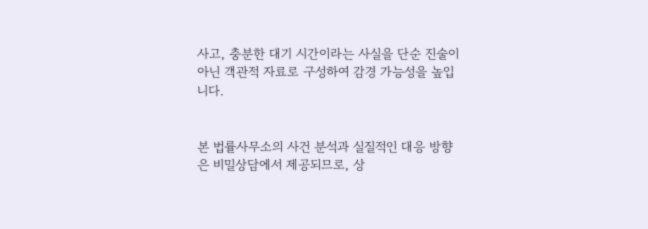사고, 충분한 대기 시간이라는 사실을 단순 진술이 아닌 객관적 자료로 구성하여 감경 가능성을 높입니다.


본 법률사무소의 사건 분석과 실질적인 대응 방향은 비밀상담에서 제공되므로, 상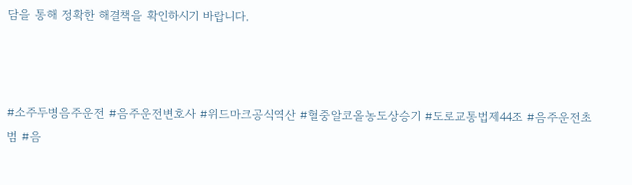담을 통해 정확한 해결책을 확인하시기 바랍니다.



#소주두병음주운전 #음주운전변호사 #위드마크공식역산 #혈중알코올농도상승기 #도로교통법제44조 #음주운전초범 #음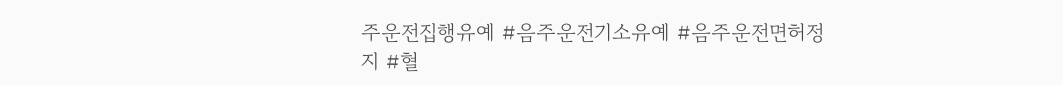주운전집행유예 #음주운전기소유예 #음주운전면허정지 #혈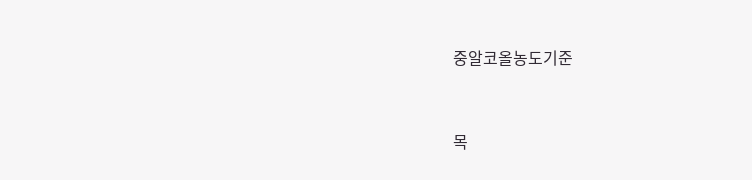중알코올농도기준



목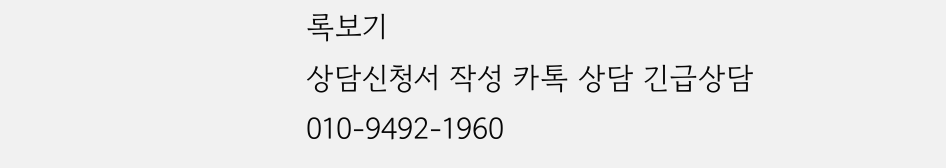록보기
상담신청서 작성 카톡 상담 긴급상담
010-9492-1960